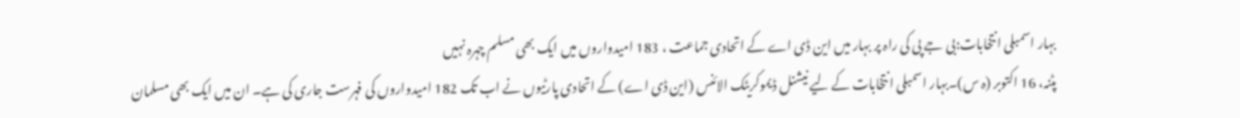بہار اسمبلی انتخابات:بی جے پی کی راہ پر بہار میں این ڈی اے کے اتحادی جماعت ، 183 امیدواروں میں ایک بھی مسلم چہرہ نہیں
پٹنہ، 16 اکتوبر (ہ س)۔بہار اسمبلی انتخابات کے لیے نیشنل ڈیموکریٹک الائنس (این ڈی اے) کے اتحادی پارٹیوں نے اب تک 182 امیدواروں کی فہرست جاری کی ہے۔ ان میں ایک بھی مسلمان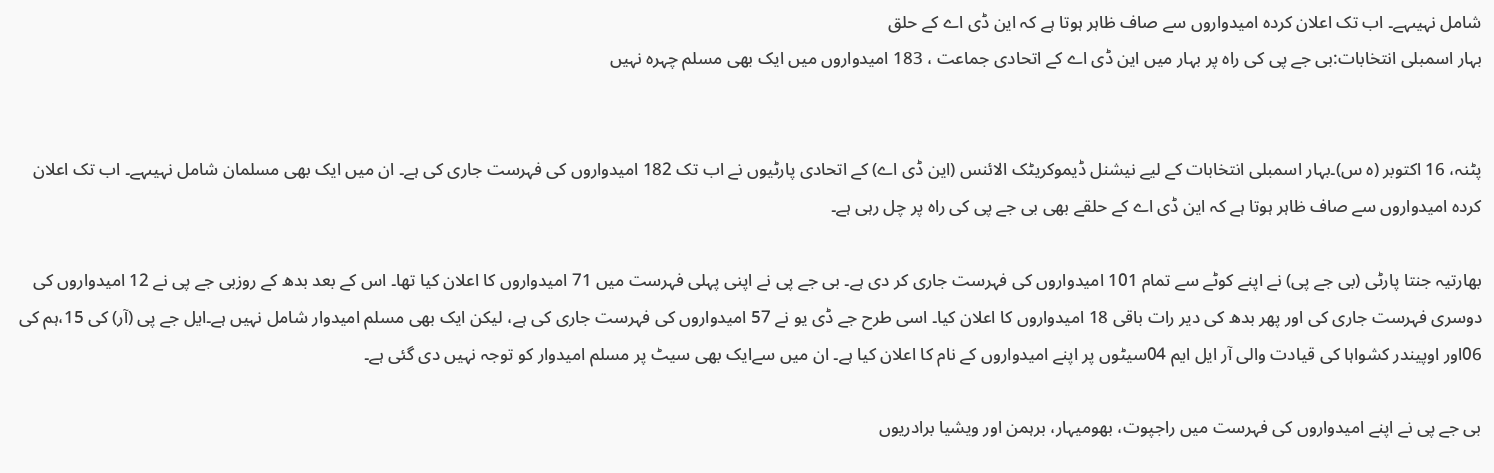شامل نہیںہے۔ اب تک اعلان کردہ امیدواروں سے صاف ظاہر ہوتا ہے کہ این ڈی اے کے حلق
بہار اسمبلی انتخابات:بی جے پی کی راہ پر بہار میں این ڈی اے کے اتحادی جماعت ، 183 امیدواروں میں ایک بھی مسلم چہرہ نہیں


پٹنہ، 16 اکتوبر (ہ س)۔بہار اسمبلی انتخابات کے لیے نیشنل ڈیموکریٹک الائنس (این ڈی اے) کے اتحادی پارٹیوں نے اب تک 182 امیدواروں کی فہرست جاری کی ہے۔ ان میں ایک بھی مسلمان شامل نہیںہے۔ اب تک اعلان کردہ امیدواروں سے صاف ظاہر ہوتا ہے کہ این ڈی اے کے حلقے بھی بی جے پی کی راہ پر چل رہی ہے۔

بھارتیہ جنتا پارٹی (بی جے پی) نے اپنے کوٹے سے تمام 101 امیدواروں کی فہرست جاری کر دی ہے۔ بی جے پی نے اپنی پہلی فہرست میں 71 امیدواروں کا اعلان کیا تھا۔ اس کے بعد بدھ کے روزبی جے پی نے 12 امیدواروں کی دوسری فہرست جاری کی اور پھر بدھ کی دیر رات باقی 18 امیدواروں کا اعلان کیا۔ اسی طرح جے ڈی یو نے 57 امیدواروں کی فہرست جاری کی ہے، لیکن ایک بھی مسلم امیدوار شامل نہیں ہے۔ایل جے پی (آر) کی 15،ہم کی 06اور اوپیندر کشواہا کی قیادت والی آر ایل ایم 04سیٹوں پر اپنے امیدواروں کے نام کا اعلان کیا ہے۔ ان میں سےایک بھی سیٹ پر مسلم امیدوار کو توجہ نہیں دی گئی ہے۔

بی جے پی نے اپنے امیدواروں کی فہرست میں راجپوت، بھومیہار، برہمن اور ویشیا برادریوں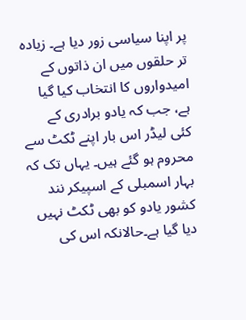پر اپنا سیاسی زور دیا ہے۔ زیادہ تر حلقوں میں ان ذاتوں کے امیدواروں کا انتخاب کیا گیا ہے، جب کہ یادو برادری کے کئی لیڈر اس بار اپنے ٹکٹ سے محروم ہو گئے ہیں۔ یہاں تک کہ بہار اسمبلی کے اسپیکر نند کشور یادو کو بھی ٹکٹ نہیں دیا گیا ہے۔حالانکہ اس کی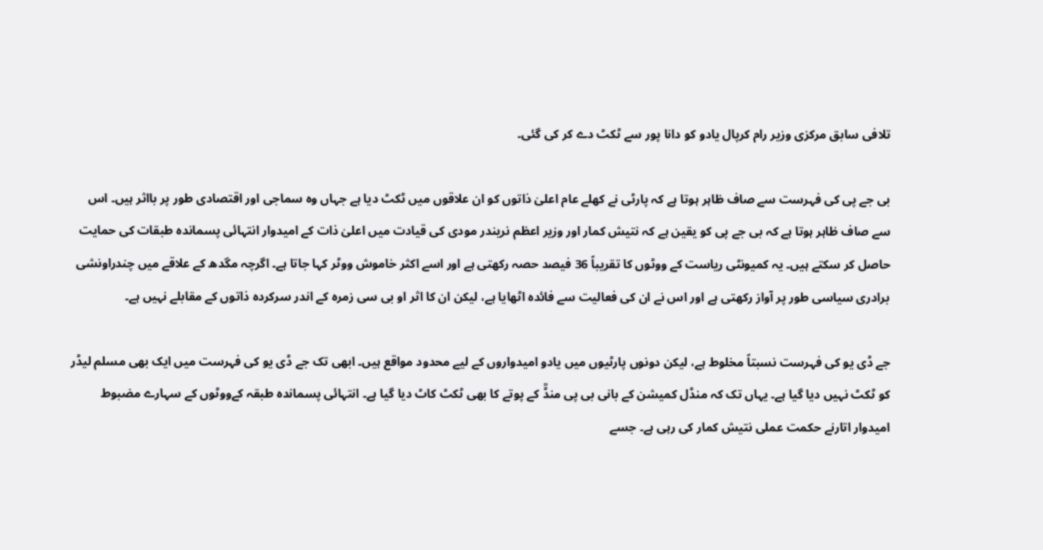تلافی سابق مرکزی وزیر رام کرپال یادو کو دانا پور سے ٹکٹ دے کر کی گئی۔

بی جے پی کی فہرست سے صاف ظاہر ہوتا ہے کہ پارٹی نے کھلے عام اعلیٰ ذاتوں کو ان علاقوں میں ٹکٹ دیا ہے جہاں وہ سماجی اور اقتصادی طور پر بااثر ہیں۔ اس سے صاف ظاہر ہوتا ہے کہ بی جے پی کو یقین ہے کہ نتیش کمار اور وزیر اعظم نریندر مودی کی قیادت میں اعلیٰ ذات کے امیدوار انتہائی پسماندہ طبقات کی حمایت حاصل کر سکتے ہیں۔ یہ کمیونٹی ریاست کے ووٹوں کا تقریباً 36 فیصد حصہ رکھتی ہے اور اسے اکثر خاموش ووٹر کہا جاتا ہے۔ اگرچہ مگدھ کے علاقے میں چندراونشی برادری سیاسی طور پر آواز رکھتی ہے اور اس نے ان کی فعالیت سے فائدہ اٹھایا ہے، لیکن ان کا اثر او بی سی زمرہ کے اندر سرکردہ ذاتوں کے مقابلے نہیں ہے۔

جے ڈی یو کی فہرست نسبتاً مخلوط ہے، لیکن دونوں پارٹیوں میں یادو امیدواروں کے لیے محدود مواقع ہیں۔ ابھی تک جے ڈی یو کی فہرست میں ایک بھی مسلم لیڈر کو ٹکٹ نہیں دیا گیا ہے۔ یہاں تک کہ منڈل کمیشن کے بانی بی پی منڈؒ کے پوتے کا بھی ٹکٹ کاٹ دیا گیا ہے۔ انتہائی پسماندہ طبقہ کےووٹوں کے سہارے مضبوط امیدوار اتارنے حکمت عملی نتیش کمار کی رہی ہے۔ جسے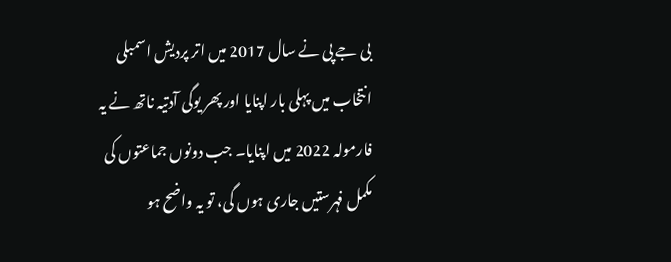بی جے پی نے سال 2017 میں اتر پردیش اسمبلی انتخاب میں پہلی بار اپنایا اور پھر یوگی آدتیہ ناتھ نے یہ فارمولہ 2022 میں اپنایا۔ جب دونوں جماعتوں کی مکمل فہرستیں جاری ہوں گی، تو یہ واضح ہو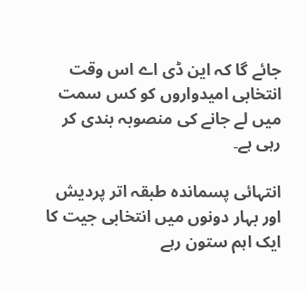جائے گا کہ این ڈی اے اس وقت انتخابی امیدواروں کو کس سمت میں لے جانے کی منصوبہ بندی کر رہی ہے۔

انتہائی پسماندہ طبقہ اتر پردیش اور بہار دونوں میں انتخابی جیت کا ایک اہم ستون رہے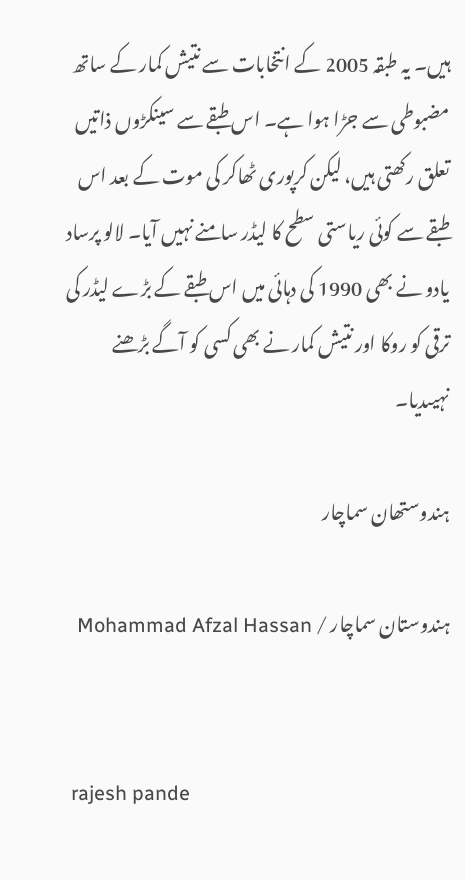ہیں۔ یہ طبقہ 2005 کے انتخابات سے نتیش کمار کے ساتھ مضبوطی سے جڑا ہوا ہے۔ اس طبقے سے سینکڑوں ذاتیں تعلق رکھتی ہیں، لیکن کرپوری ٹھاکر کی موت کے بعد اس طبقے سے کوئی ریاستی سطح کا لیڈر سامنے نہیں آیا۔ لالو پرساد یادو نے بھی 1990 کی دہائی میں اس طبقے کے بڑے لیڈر کی ترقی کو روکا اور نتیش کمار نے بھی کسی کو آگے بڑھنے نہیںدیا۔

ہندوستھان سماچار

ہندوستان سماچار / Mohammad Afzal Hassan


 rajesh pande